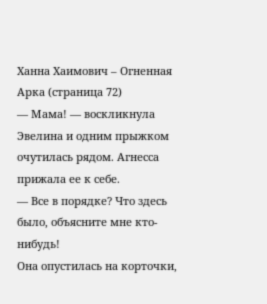Ханна Хаимович – Огненная Арка (страница 72)
— Мама! — воскликнула Эвелина и одним прыжком очутилась рядом. Агнесса прижала ее к себе.
— Все в порядке? Что здесь было, объясните мне кто-нибудь!
Она опустилась на корточки,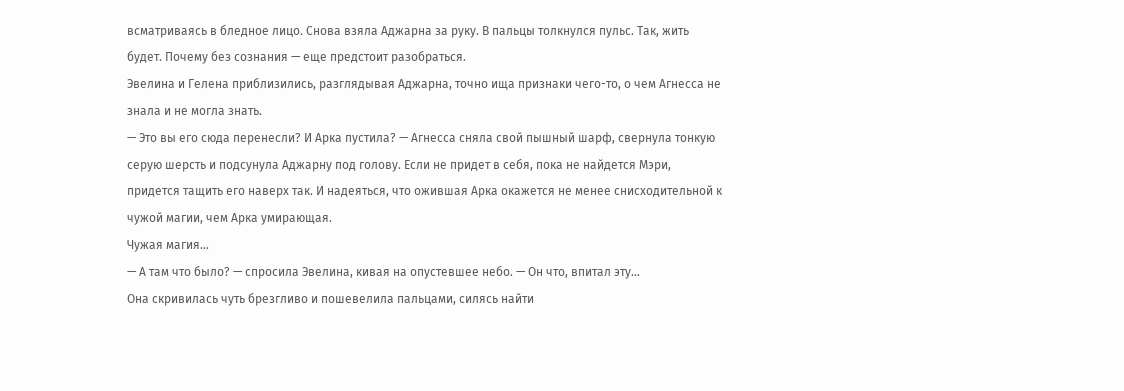всматриваясь в бледное лицо. Снова взяла Аджарна за руку. В пальцы толкнулся пульс. Так, жить будет. Почему без сознания — еще предстоит разобраться.
Эвелина и Гелена приблизились, разглядывая Аджарна, точно ища признаки чего-то, о чем Агнесса не знала и не могла знать.
— Это вы его сюда перенесли? И Арка пустила? — Агнесса сняла свой пышный шарф, свернула тонкую серую шерсть и подсунула Аджарну под голову. Если не придет в себя, пока не найдется Мэри, придется тащить его наверх так. И надеяться, что ожившая Арка окажется не менее снисходительной к чужой магии, чем Арка умирающая.
Чужая магия…
— А там что было? — спросила Эвелина, кивая на опустевшее небо. — Он что, впитал эту…
Она скривилась чуть брезгливо и пошевелила пальцами, силясь найти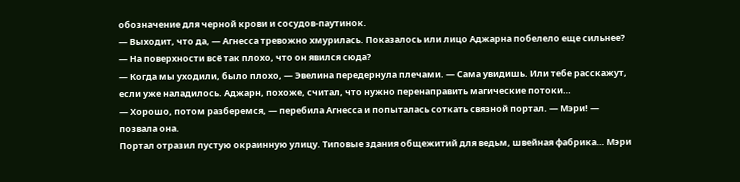обозначение для черной крови и сосудов-паутинок.
— Выходит, что да, — Агнесса тревожно хмурилась. Показалось или лицо Аджарна побелело еще сильнее? — На поверхности всё так плохо, что он явился сюда?
— Когда мы уходили, было плохо, — Эвелина передернула плечами. — Сама увидишь. Или тебе расскажут, если уже наладилось. Аджарн, похоже, считал, что нужно перенаправить магические потоки…
— Хорошо, потом разберемся, — перебила Агнесса и попыталась соткать связной портал. — Мэри! — позвала она.
Портал отразил пустую окраинную улицу. Типовые здания общежитий для ведьм, швейная фабрика… Мэри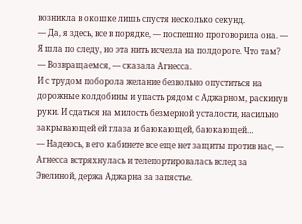возникла в окошке лишь спустя несколько секунд.
— Да, я здесь, все в порядке, — поспешно проговорила она. — Я шла по следу, но эта нить исчезла на полдороге. Что там?
— Возвращаемся, — сказала Агнесса.
И с трудом поборола желание безвольно опуститься на дорожные колдобины и упасть рядом с Аджарном, раскинув руки. И сдаться на милость безмерной усталости, насильно закрывающей ей глаза и баюкающей, баюкающей…
— Надеюсь, в его кабинете все еще нет защиты против нас, — Агнесса встряхнулась и телепортировалась вслед за Эвелиной, держа Аджарна за запястье.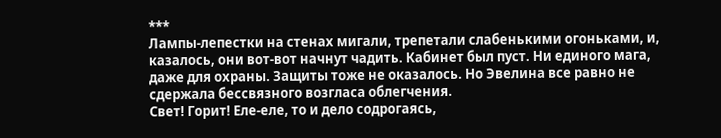***
Лампы-лепестки на стенах мигали, трепетали слабенькими огоньками, и, казалось, они вот-вот начнут чадить. Кабинет был пуст. Ни единого мага, даже для охраны. Защиты тоже не оказалось. Но Эвелина все равно не сдержала бессвязного возгласа облегчения.
Свет! Горит! Еле-еле, то и дело содрогаясь,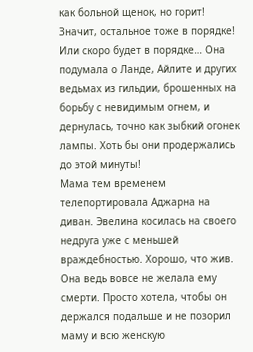как больной щенок, но горит! Значит, остальное тоже в порядке! Или скоро будет в порядке… Она подумала о Ланде, Айлите и других ведьмах из гильдии, брошенных на борьбу с невидимым огнем, и дернулась, точно как зыбкий огонек лампы. Хоть бы они продержались до этой минуты!
Мама тем временем телепортировала Аджарна на диван. Эвелина косилась на своего недруга уже с меньшей враждебностью. Хорошо, что жив. Она ведь вовсе не желала ему смерти. Просто хотела, чтобы он держался подальше и не позорил маму и всю женскую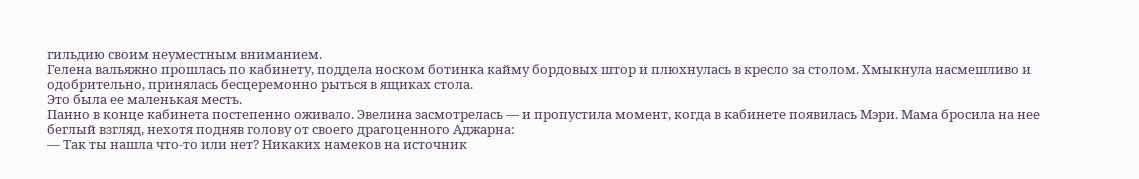гильдию своим неуместным вниманием.
Гелена вальяжно прошлась по кабинету, поддела носком ботинка кайму бордовых штор и плюхнулась в кресло за столом. Хмыкнула насмешливо и одобрительно, принялась бесцеремонно рыться в ящиках стола.
Это была ее маленькая месть.
Панно в конце кабинета постепенно оживало. Эвелина засмотрелась — и пропустила момент, когда в кабинете появилась Мэри. Мама бросила на нее беглый взгляд, нехотя подняв голову от своего драгоценного Аджарна:
— Так ты нашла что-то или нет? Никаких намеков на источник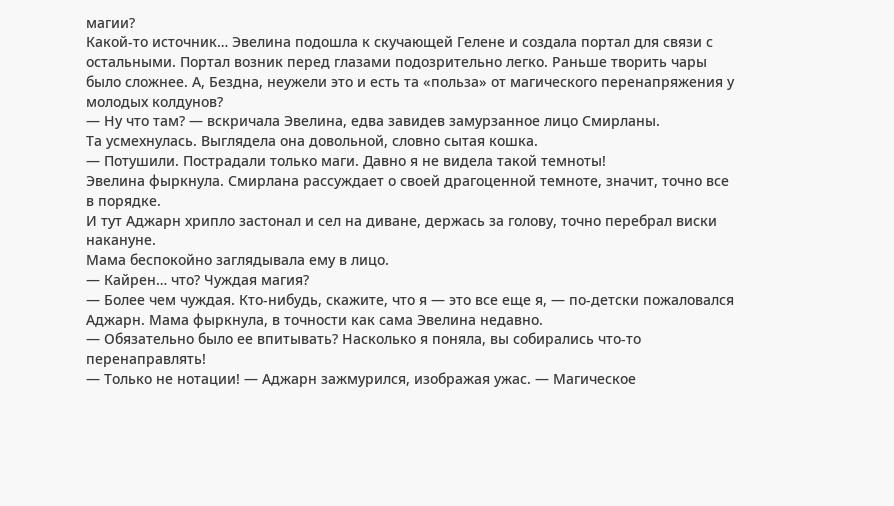магии?
Какой-то источник… Эвелина подошла к скучающей Гелене и создала портал для связи с остальными. Портал возник перед глазами подозрительно легко. Раньше творить чары было сложнее. А, Бездна, неужели это и есть та «польза» от магического перенапряжения у молодых колдунов?
— Ну что там? — вскричала Эвелина, едва завидев замурзанное лицо Смирланы.
Та усмехнулась. Выглядела она довольной, словно сытая кошка.
— Потушили. Пострадали только маги. Давно я не видела такой темноты!
Эвелина фыркнула. Смирлана рассуждает о своей драгоценной темноте, значит, точно все в порядке.
И тут Аджарн хрипло застонал и сел на диване, держась за голову, точно перебрал виски накануне.
Мама беспокойно заглядывала ему в лицо.
— Кайрен… что? Чуждая магия?
— Более чем чуждая. Кто-нибудь, скажите, что я — это все еще я, — по-детски пожаловался Аджарн. Мама фыркнула, в точности как сама Эвелина недавно.
— Обязательно было ее впитывать? Насколько я поняла, вы собирались что-то перенаправлять!
— Только не нотации! — Аджарн зажмурился, изображая ужас. — Магическое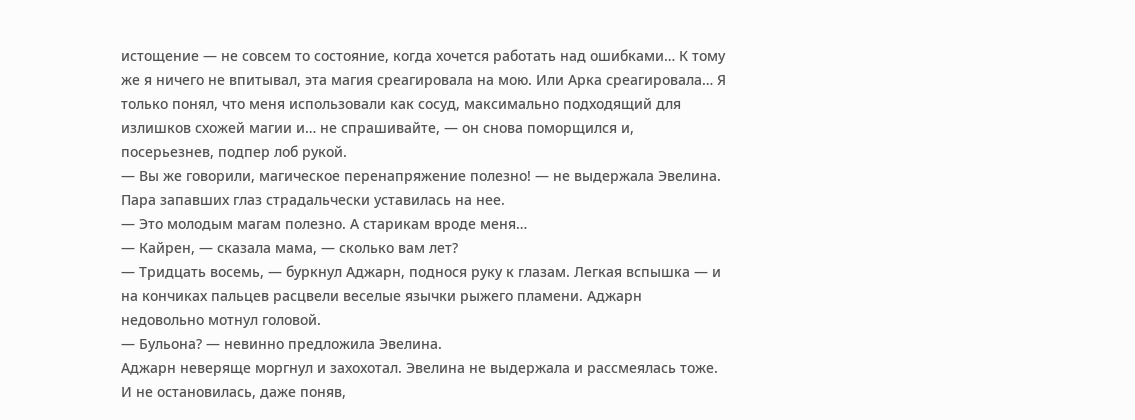истощение — не совсем то состояние, когда хочется работать над ошибками… К тому же я ничего не впитывал, эта магия среагировала на мою. Или Арка среагировала… Я только понял, что меня использовали как сосуд, максимально подходящий для излишков схожей магии и… не спрашивайте, — он снова поморщился и, посерьезнев, подпер лоб рукой.
— Вы же говорили, магическое перенапряжение полезно! — не выдержала Эвелина.
Пара запавших глаз страдальчески уставилась на нее.
— Это молодым магам полезно. А старикам вроде меня…
— Кайрен, — сказала мама, — сколько вам лет?
— Тридцать восемь, — буркнул Аджарн, поднося руку к глазам. Легкая вспышка — и на кончиках пальцев расцвели веселые язычки рыжего пламени. Аджарн недовольно мотнул головой.
— Бульона? — невинно предложила Эвелина.
Аджарн неверяще моргнул и захохотал. Эвелина не выдержала и рассмеялась тоже. И не остановилась, даже поняв,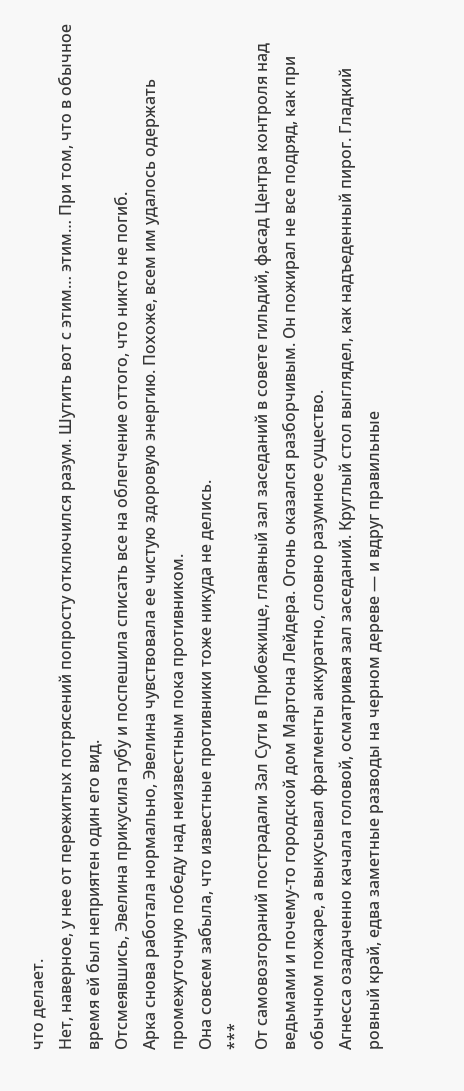что делает.
Нет, наверное, у нее от пережитых потрясений попросту отключился разум. Шутить вот с этим… этим… При том, что в обычное время ей был неприятен один его вид.
Отсмеявшись, Эвелина прикусила губу и поспешила списать все на облегчение оттого, что никто не погиб.
Арка снова работала нормально, Эвелина чувствовала ее чистую здоровую энергию. Похоже, всем им удалось одержать промежуточную победу над неизвестным пока противником.
Она совсем забыла, что известные противники тоже никуда не делись.
***
От самовозгораний пострадали Зал Сути в Прибежище, главный зал заседаний в совете гильдий, фасад Центра контроля над ведьмами и почему-то городской дом Мартона Лейдера. Огонь оказался разборчивым. Он пожирал не все подряд, как при обычном пожаре, а выкусывал фрагменты аккуратно, словно разумное существо.
Агнесса озадаченно качала головой, осматривая зал заседаний. Круглый стол выглядел, как надъеденный пирог. Гладкий ровный край, едва заметные разводы на черном дереве — и вдруг правильные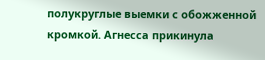полукруглые выемки с обожженной кромкой. Агнесса прикинула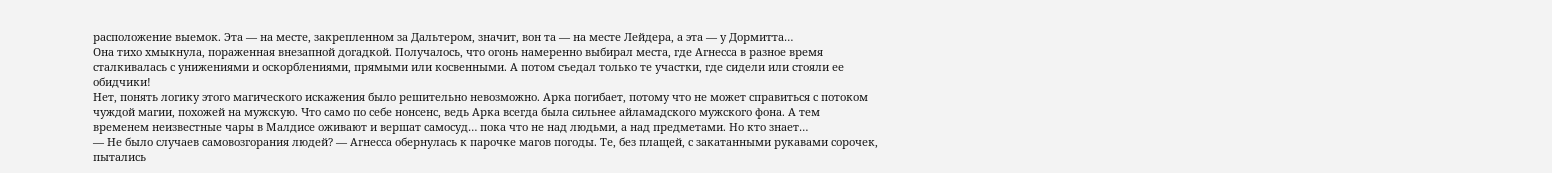расположение выемок. Эта — на месте, закрепленном за Дальтером, значит, вон та — на месте Лейдера, а эта — у Дормитта…
Она тихо хмыкнула, пораженная внезапной догадкой. Получалось, что огонь намеренно выбирал места, где Агнесса в разное время сталкивалась с унижениями и оскорблениями, прямыми или косвенными. А потом съедал только те участки, где сидели или стояли ее обидчики!
Нет, понять логику этого магического искажения было решительно невозможно. Арка погибает, потому что не может справиться с потоком чуждой магии, похожей на мужскую. Что само по себе нонсенс, ведь Арка всегда была сильнее айламадского мужского фона. А тем временем неизвестные чары в Малдисе оживают и вершат самосуд… пока что не над людьми, а над предметами. Но кто знает…
— Не было случаев самовозгорания людей? — Агнесса обернулась к парочке магов погоды. Те, без плащей, с закатанными рукавами сорочек, пытались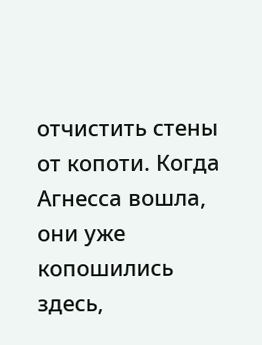отчистить стены от копоти. Когда Агнесса вошла, они уже копошились здесь,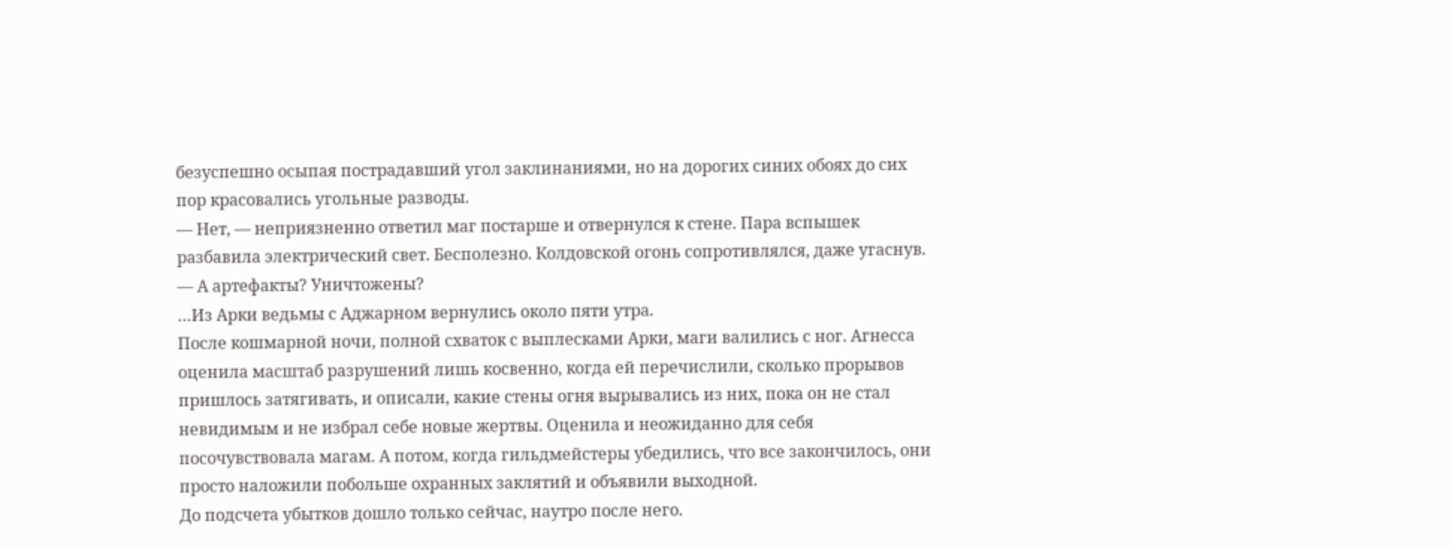безуспешно осыпая пострадавший угол заклинаниями, но на дорогих синих обоях до сих пор красовались угольные разводы.
— Нет, — неприязненно ответил маг постарше и отвернулся к стене. Пара вспышек разбавила электрический свет. Бесполезно. Колдовской огонь сопротивлялся, даже угаснув.
— А артефакты? Уничтожены?
…Из Арки ведьмы с Аджарном вернулись около пяти утра.
После кошмарной ночи, полной схваток с выплесками Арки, маги валились с ног. Агнесса оценила масштаб разрушений лишь косвенно, когда ей перечислили, сколько прорывов пришлось затягивать, и описали, какие стены огня вырывались из них, пока он не стал невидимым и не избрал себе новые жертвы. Оценила и неожиданно для себя посочувствовала магам. А потом, когда гильдмейстеры убедились, что все закончилось, они просто наложили побольше охранных заклятий и объявили выходной.
До подсчета убытков дошло только сейчас, наутро после него.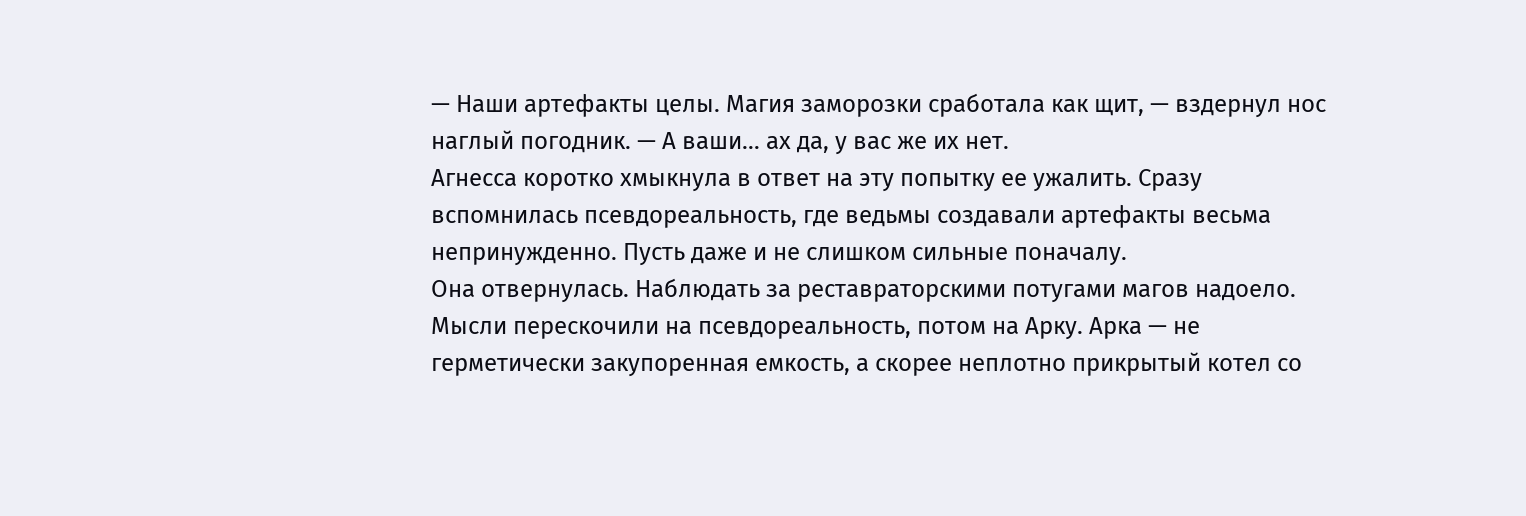— Наши артефакты целы. Магия заморозки сработала как щит, — вздернул нос наглый погодник. — А ваши… ах да, у вас же их нет.
Агнесса коротко хмыкнула в ответ на эту попытку ее ужалить. Сразу вспомнилась псевдореальность, где ведьмы создавали артефакты весьма непринужденно. Пусть даже и не слишком сильные поначалу.
Она отвернулась. Наблюдать за реставраторскими потугами магов надоело. Мысли перескочили на псевдореальность, потом на Арку. Арка — не герметически закупоренная емкость, а скорее неплотно прикрытый котел со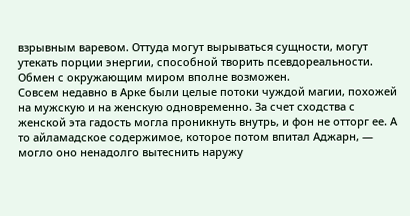взрывным варевом. Оттуда могут вырываться сущности, могут утекать порции энергии, способной творить псевдореальности. Обмен с окружающим миром вполне возможен.
Совсем недавно в Арке были целые потоки чуждой магии, похожей на мужскую и на женскую одновременно. За счет сходства с женской эта гадость могла проникнуть внутрь, и фон не отторг ее. А то айламадское содержимое, которое потом впитал Аджарн, — могло оно ненадолго вытеснить наружу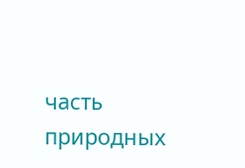часть природных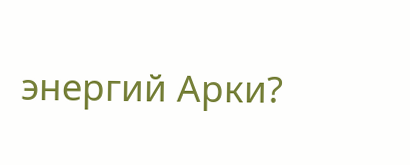энергий Арки?